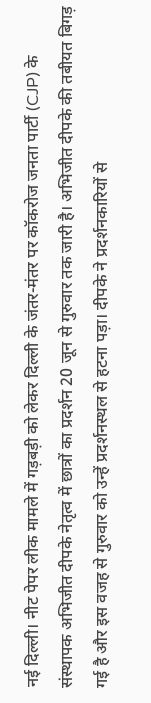नई दिल्ली। नीट पेपर लीक मामले में गड़बड़ी को लेकर दिल्ली के जंतर-मंतर पर कॉकरोज जनता पार्टी (CJP) के संस्थापक अभिजीत दीपके नेतृत्व में छात्रों का प्रदर्शन 20 जून से गुरुवार तक जारी है। अभिजीत दीपके की तबीयत बिगड़ गई है और इस वजह से गुरुवार को उन्हें प्रदर्शनस्थल से हटना पड़ा। दीपके ने प्रदर्शनकारियों से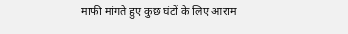माफी मांगते हुए कुछ घंटों के लिए आराम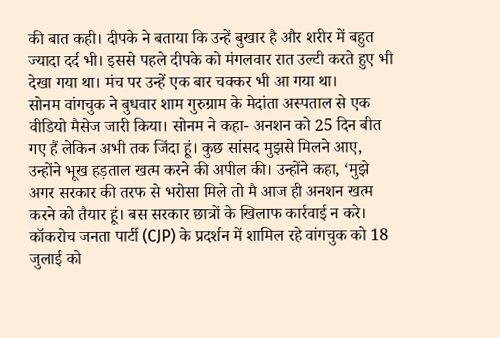की बात कही। दीपके ने बताया कि उन्हें बुखार है और शरीर में बहुत ज्यादा दर्द भी। इससे पहले दीपके को मंगलवार रात उल्टी करते हुए भी देखा गया था। मंच पर उन्हें एक बार चक्कर भी आ गया था।
सोनम वांगचुक ने बुधवार शाम गुरुग्राम के मेदांता अस्पताल से एक वीडियो मैसेज जारी किया। सोनम ने कहा- अनशन को 25 दिन बीत गए हैं लेकिन अभी तक जिंदा हूं। कुछ सांसद मुझसे मिलने आए, उन्होंने भूख हड़ताल खत्म करने की अपील की। उन्होंने कहा, ‘मुझे अगर सरकार की तरफ से भरोसा मिले तो मै आज ही अनशन खत्म करने को तैयार हूं। बस सरकार छात्रों के खिलाफ कार्रवाई न करे। कॉकरोच जनता पार्टी (CJP) के प्रदर्शन में शामिल रहे वांगचुक को 18 जुलाई को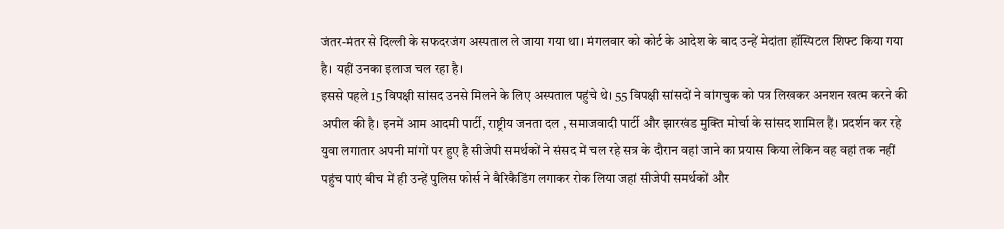जंतर-मंतर से दिल्ली के सफदरजंग अस्पताल ले जाया गया था। मंगलवार को कोर्ट के आदेश के बाद उन्हें मेदांता हॉस्पिटल शिफ्ट किया गया है। यहीं उनका इलाज चल रहा है।
इससे पहले 15 विपक्षी सांसद उनसे मिलने के लिए अस्पताल पहुंचे थे। 55 विपक्षी सांसदों ने वांगचुक को पत्र लिखकर अनशन खत्म करने की अपील की है। इनमें आम आदमी पार्टी, राष्ट्रीय जनता दल , समाजवादी पार्टी और झारखंड मुक्ति मोर्चा के सांसद शामिल हैं। प्रदर्शन कर रहे युवा लगातार अपनी मांगों पर हुए है सीजेपी समर्थकों ने संसद में चल रहे सत्र के दौरान वहां जाने का प्रयास किया लेकिन वह वहां तक नहीं पहुंच पाएं बीच में ही उन्हें पुलिस फोर्स ने बैरिकैडिंग लगाकर रोक लिया जहां सीजेपी समर्थकों और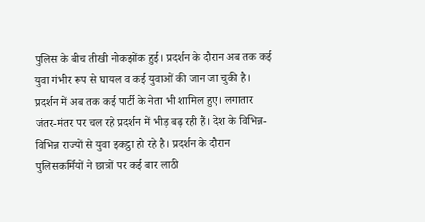पुलिस के बीच तीखी नोकझोंक हुई। प्रदर्शन के दौरान अब तक कई युवा गंभीर रूप से घायल व कई युवाओं की जान जा चुकी है। प्रदर्शन में अब तक कई पार्टी के नेता भी शामिल हुए। लगातार जंतर-मंतर पर चल रहे प्रदर्शन में भीड़ बढ़ रही हैं। देश के विभिन्न-विभिन्न राज्यों से युवा इकट्ठा हो रहे है। प्रदर्शन के दौरान पुलिसकर्मियों ने छात्रों पर कई बार लाठी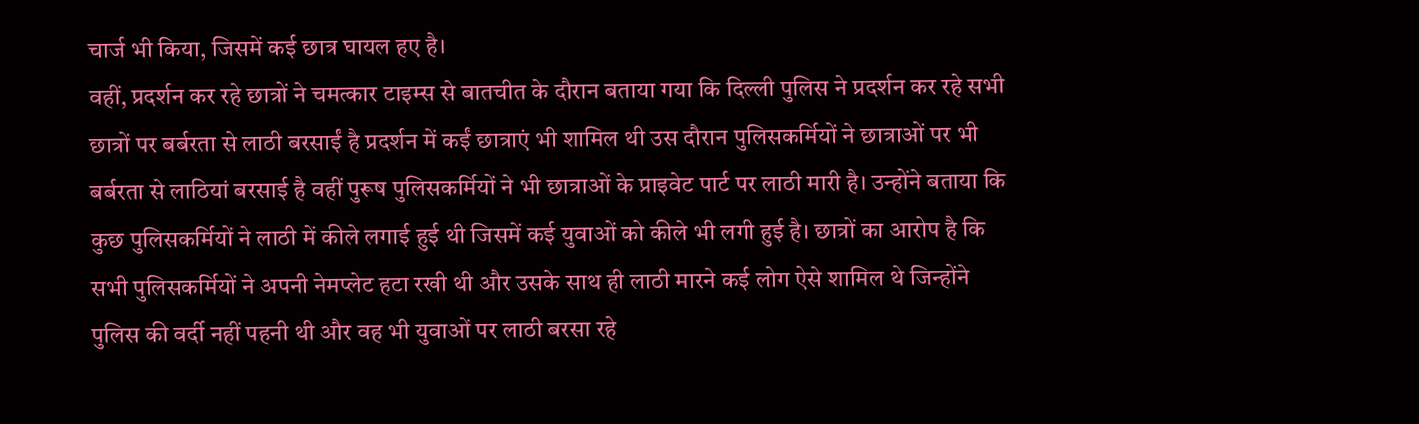चार्ज भी किया, जिसमें कई छात्र घायल हए है।
वहीं, प्रदर्शन कर रहे छात्रों ने चमत्कार टाइम्स से बातचीत के दौरान बताया गया कि दिल्ली पुलिस ने प्रदर्शन कर रहे सभी छात्रों पर बर्बरता से लाठी बरसाईं है प्रदर्शन में कईं छात्राएं भी शामिल थी उस दौरान पुलिसकर्मियों ने छात्राओं पर भी बर्बरता से लाठियां बरसाई है वहीं पुरूष पुलिसकर्मियों ने भी छात्राओं के प्राइवेट पार्ट पर लाठी मारी है। उन्होंने बताया कि कुछ पुलिसकर्मियों ने लाठी में कीले लगाई हुई थी जिसमें कई युवाओं को कीले भी लगी हुई है। छात्रों का आरोप है कि सभी पुलिसकर्मियों ने अपनी नेमप्लेट हटा रखी थी और उसके साथ ही लाठी मारने कई लोग ऐसे शामिल थे जिन्होंने पुलिस की वर्दी नहीं पहनी थी और वह भी युवाओं पर लाठी बरसा रहे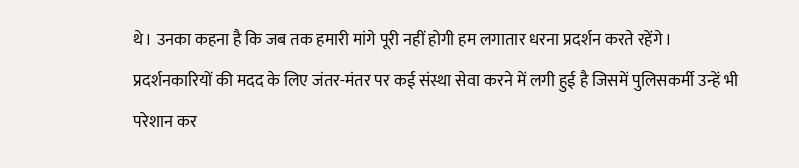थे। उनका कहना है कि जब तक हमारी मांगे पूरी नहीं होगी हम लगातार धरना प्रदर्शन करते रहेंगे। प्रदर्शनकारियों की मदद के लिए जंतर-मंतर पर कई संस्था सेवा करने में लगी हुई है जिसमें पुलिसकर्मी उन्हें भी परेशान कर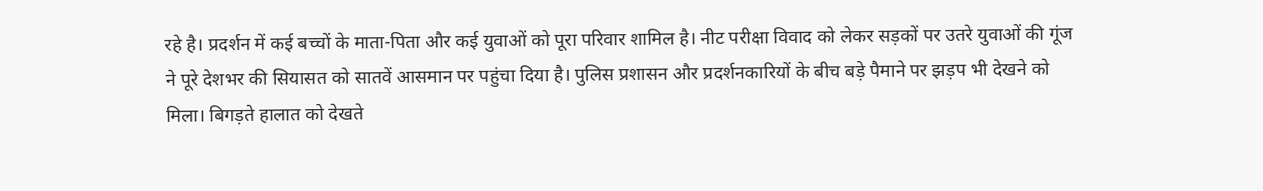रहे है। प्रदर्शन में कई बच्चों के माता-पिता और कई युवाओं को पूरा परिवार शामिल है। नीट परीक्षा विवाद को लेकर सड़कों पर उतरे युवाओं की गूंज ने पूरे देशभर की सियासत को सातवें आसमान पर पहुंचा दिया है। पुलिस प्रशासन और प्रदर्शनकारियों के बीच बड़े पैमाने पर झड़प भी देखने को मिला। बिगड़ते हालात को देखते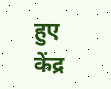हुए केंद्र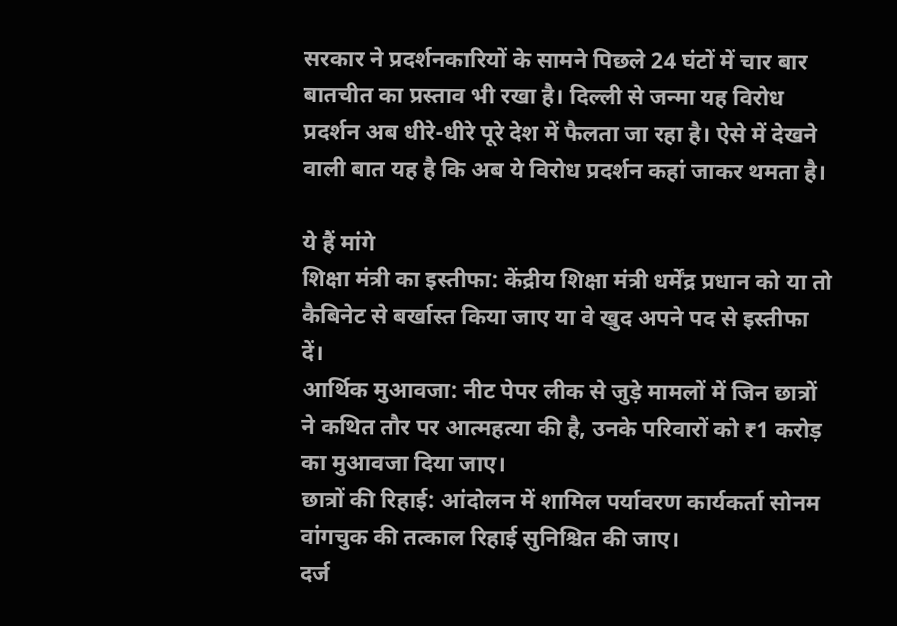सरकार ने प्रदर्शनकारियों के सामने पिछले 24 घंटों में चार बार बातचीत का प्रस्ताव भी रखा है। दिल्ली से जन्मा यह विरोध प्रदर्शन अब धीरे-धीरे पूरे देश में फैलता जा रहा है। ऐसे में देखने वाली बात यह है कि अब ये विरोध प्रदर्शन कहां जाकर थमता है।

ये हैं मांगे
शिक्षा मंत्री का इस्तीफा: केंद्रीय शिक्षा मंत्री धर्मेंद्र प्रधान को या तो कैबिनेट से बर्खास्त किया जाए या वे खुद अपने पद से इस्तीफा दें।
आर्थिक मुआवजा: नीट पेपर लीक से जुड़े मामलों में जिन छात्रों ने कथित तौर पर आत्महत्या की है, उनके परिवारों को ₹1 करोड़ का मुआवजा दिया जाए।
छात्रों की रिहाई: आंदोलन में शामिल पर्यावरण कार्यकर्ता सोनम वांगचुक की तत्काल रिहाई सुनिश्चित की जाए।
दर्ज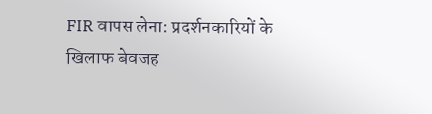FIR वापस लेना: प्रदर्शनकारियों के खिलाफ बेवजह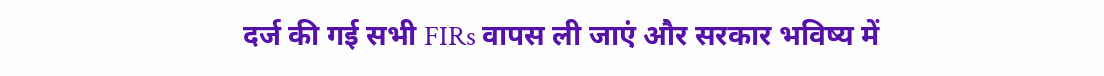दर्ज की गई सभी FIRs वापस ली जाएं और सरकार भविष्य में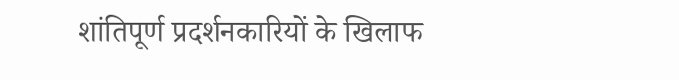शांतिपूर्ण प्रदर्शनकारियों के खिलाफ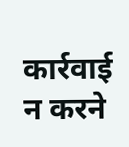कार्रवाई न करने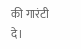की गारंटी दे।